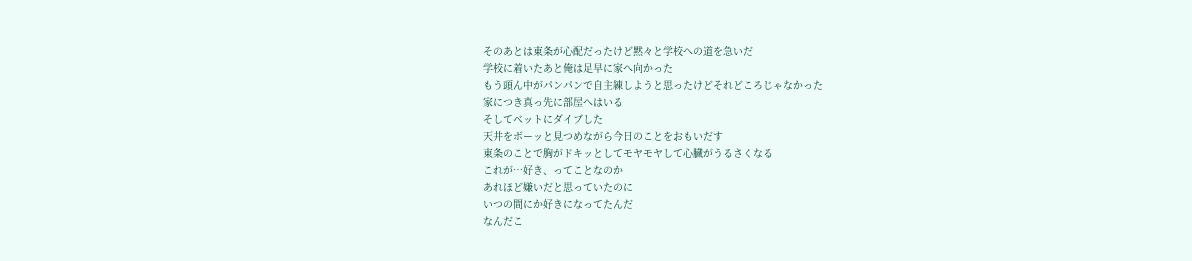そのあとは東条が心配だったけど黙々と学校への道を急いだ
学校に着いたあと俺は足早に家へ向かった
もう頭ん中がパンパンで自主練しようと思ったけどそれどころじゃなかった
家につき真っ先に部屋へはいる
そしてベットにダイブした
天井をボーッと見つめながら今日のことをおもいだす
東条のことで胸がドキッとしてモヤモヤして心臓がうるさくなる
これが…好き、ってことなのか
あれほど嫌いだと思っていたのに
いつの間にか好きになってたんだ
なんだこ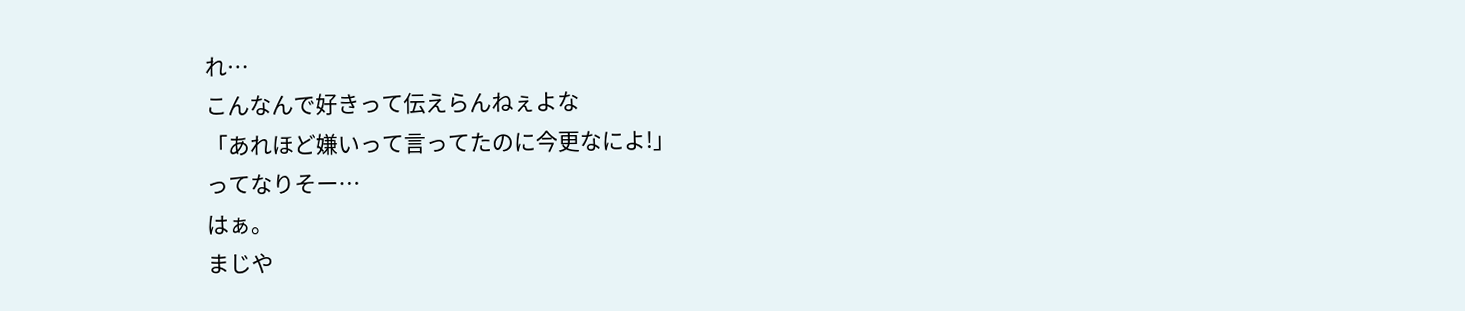れ…
こんなんで好きって伝えらんねぇよな
「あれほど嫌いって言ってたのに今更なによ!」
ってなりそー…
はぁ。
まじや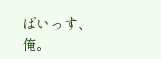ばいっす、俺。